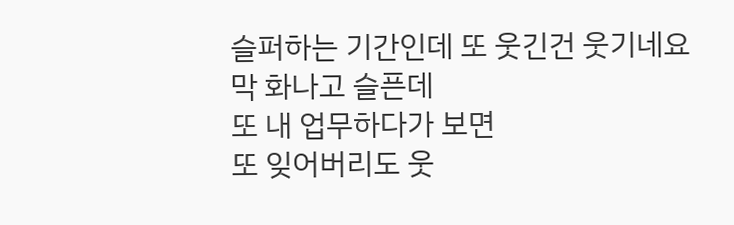슬퍼하는 기간인데 또 웃긴건 웃기네요
막 화나고 슬픈데
또 내 업무하다가 보면
또 잊어버리도 웃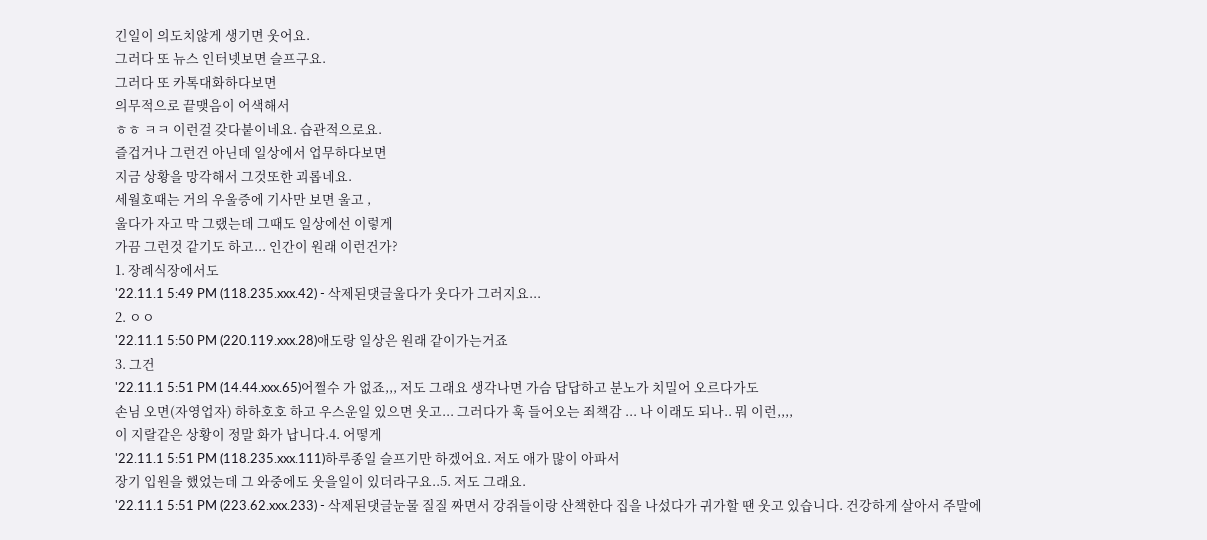긴일이 의도치않게 생기면 웃어요.
그러다 또 뉴스 인터넷보면 슬프구요.
그러다 또 카톡대화하다보면
의무적으로 끝맺음이 어색해서
ㅎㅎ ㅋㅋ 이런걸 갖다붙이네요. 습관적으로요.
즐겁거나 그런건 아닌데 일상에서 업무하다보면
지금 상황을 망각해서 그것또한 괴롭네요.
세월호때는 거의 우울증에 기사만 보면 울고 ,
울다가 자고 막 그랬는데 그때도 일상에선 이렇게
가끔 그런것 같기도 하고... 인간이 원래 이런건가?
1. 장례식장에서도
'22.11.1 5:49 PM (118.235.xxx.42) - 삭제된댓글울다가 웃다가 그러지요...
2. ㅇㅇ
'22.11.1 5:50 PM (220.119.xxx.28)애도랑 일상은 원래 같이가는거죠
3. 그건
'22.11.1 5:51 PM (14.44.xxx.65)어쩔수 가 없죠,,, 저도 그래요 생각나면 가슴 답답하고 분노가 치밀어 오르다가도
손님 오면(자영업자) 하하호호 하고 우스운일 있으면 웃고... 그러다가 훅 들어오는 죄책감 ... 나 이래도 되나.. 뭐 이런,,,,
이 지랄같은 상황이 정말 화가 납니다.4. 어떻게
'22.11.1 5:51 PM (118.235.xxx.111)하루종일 슬프기만 하겠어요. 저도 애가 많이 아파서
장기 입원을 했었는데 그 와중에도 웃을일이 있더라구요..5. 저도 그래요.
'22.11.1 5:51 PM (223.62.xxx.233) - 삭제된댓글눈물 질질 짜면서 강쥐들이랑 산책한다 집을 나섰다가 귀가할 땐 웃고 있습니다. 건강하게 살아서 주말에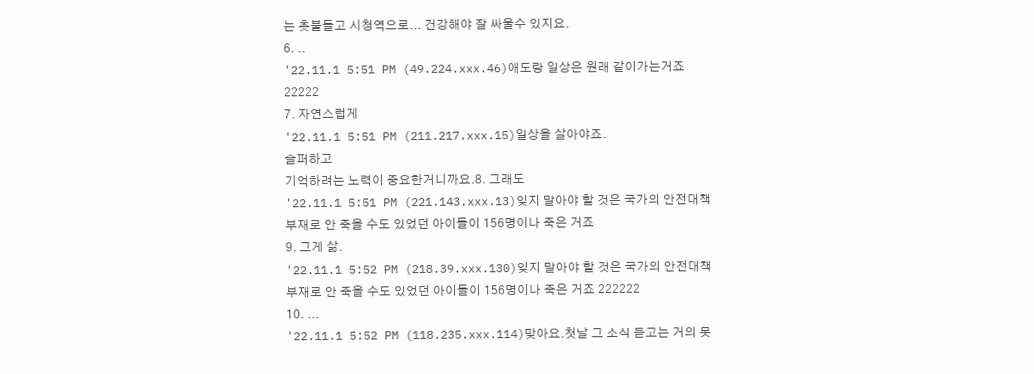는 촛불들고 시청역으로... 건강해야 잘 싸울수 있지요.
6. ..
'22.11.1 5:51 PM (49.224.xxx.46)애도랑 일상은 원래 같이가는거죠22222
7. 자연스럽게
'22.11.1 5:51 PM (211.217.xxx.15)일상을 살아야죠.
슬퍼하고
기억하려는 노력이 중요한거니까요.8. 그래도
'22.11.1 5:51 PM (221.143.xxx.13)잊지 말아야 할 것은 국가의 안전대책부재로 안 죽을 수도 있었던 아이들이 156명이나 죽은 거죠
9. 그게 삶.
'22.11.1 5:52 PM (218.39.xxx.130)잊지 말아야 할 것은 국가의 안전대책부재로 안 죽을 수도 있었던 아이들이 156명이나 죽은 거죠 222222
10. ...
'22.11.1 5:52 PM (118.235.xxx.114)맞아요.첫날 그 소식 듣고는 거의 못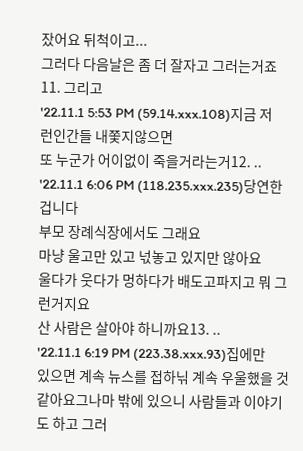잤어요 뒤척이고...
그러다 다음날은 좀 더 잘자고 그러는거죠11. 그리고
'22.11.1 5:53 PM (59.14.xxx.108)지금 저런인간들 내쫓지않으면
또 누군가 어이없이 죽을거라는거12. ..
'22.11.1 6:06 PM (118.235.xxx.235)당연한겁니다
부모 장례식장에서도 그래요
마냥 울고만 있고 넋놓고 있지만 않아요
울다가 웃다가 멍하다가 배도고파지고 뭐 그런거지요
산 사람은 살아야 하니까요13. ..
'22.11.1 6:19 PM (223.38.xxx.93)집에만 있으면 계속 뉴스를 접하닊 계속 우울했을 것 같아요그나마 밖에 있으니 사람들과 이야기도 하고 그러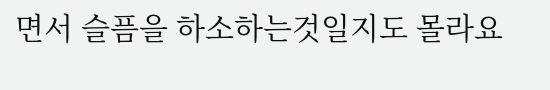면서 슬픔을 하소하는것일지도 몰라요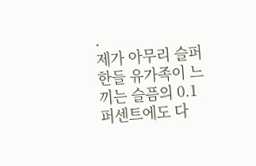.
제가 아무리 슬퍼한들 유가족이 느끼는 슬픔의 0.1퍼센트에도 다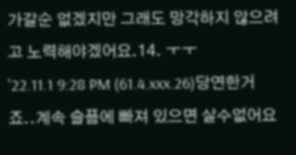가갈순 없겠지만 그래도 망각하지 않으려고 노력해야겠어요.14. ㅜㅜ
'22.11.1 9:28 PM (61.4.xxx.26)당연한거죠..계속 슬픔에 빠져 있으면 살수없어요